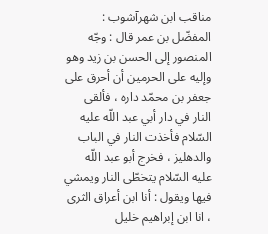مناقب ابن شهرآشوب : المفضّل بن عمر قال : وجّه المنصور إلى الحسن بن زيد وهو وإليه على الحرمين أن أحرق على جعفر بن محمّد داره ، فألقى النار في دار أبي عبد اللّه عليه السّلام فأخذت النار في الباب والدهليز ، فخرج أبو عبد اللّه عليه السّلام يتخطّى النار ويمشي فيها ويقول : أنا ابن أعراق الثرى ، انا ابن إبراهيم خليل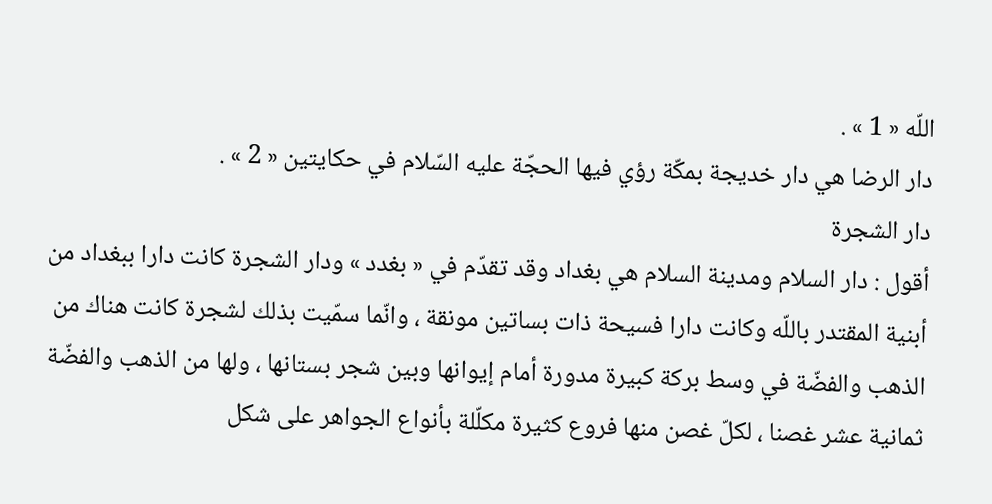اللّه « 1 » .
دار الرضا هي دار خديجة بمكّة رؤي فيها الحجّة عليه السّلام في حكايتين « 2 » .
دار الشجرة
أقول : دار السلام ومدينة السلام هي بغداد وقد تقدّم في « بغدد » ودار الشجرة كانت دارا ببغداد من أبنية المقتدر باللّه وكانت دارا فسيحة ذات بساتين مونقة ، وانّما سمّيت بذلك لشجرة كانت هناك من الذهب والفضّة في وسط بركة كبيرة مدورة أمام إيوانها وبين شجر بستانها ، ولها من الذهب والفضّة ثمانية عشر غصنا ، لكلّ غصن منها فروع كثيرة مكلّلة بأنواع الجواهر على شكل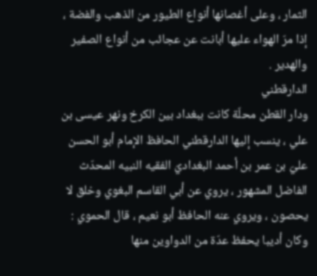الثمار ، وعلى أغصانها أنواع الطيور من الذهب والفضة ، إذا مرّ الهواء عليها أبانت عن عجائب من أنواع الصفير والهدير .
الدارقطني
ودار القطن محلّة كانت ببغداد بين الكرخ ونهر عيسى بن علي ، ينسب إليها الدارقطني الحافظ الإمام أبو الحسن عليّ بن عمر بن أحمد البغداديّ الفقيه النبيه المحدّث الفاضل المشهور ، يروي عن أبي القاسم البغوي وخلق لا يحصون ، ويروي عنه الحافظ أبو نعيم ، قال الحموي : وكان أديبا يحفظ عدّة من الدواوين منها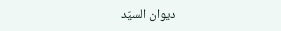ديوان السيّد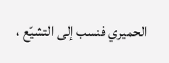الحميري فنسب إلى التشيّع ،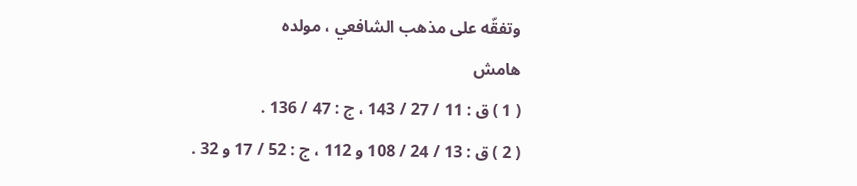وتفقّه على مذهب الشافعي ، مولده
هامش
( 1 ) ق : 11 / 27 / 143 ، ج : 47 / 136 .
( 2 ) ق : 13 / 24 / 108 و 112 ، ج : 52 / 17 و 32 .